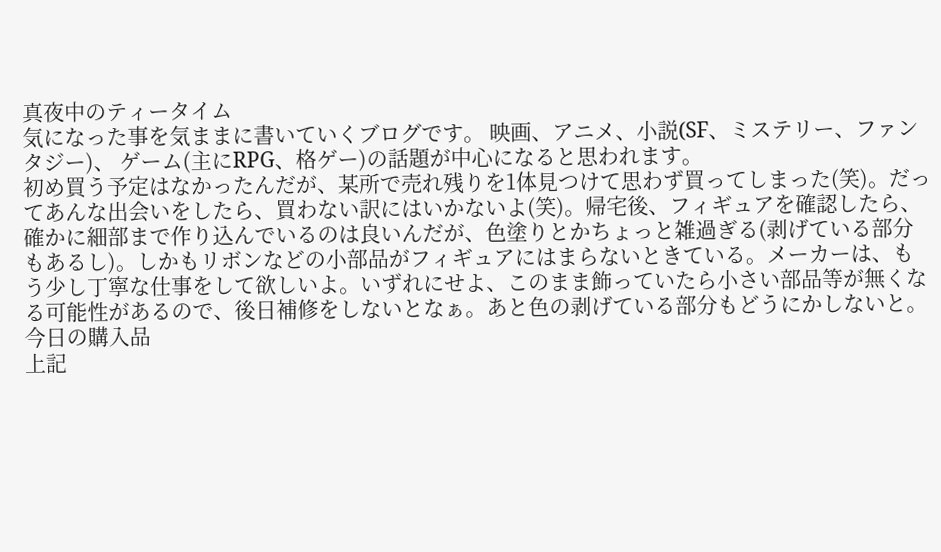真夜中のティータイム
気になった事を気ままに書いていくブログです。 映画、アニメ、小説(SF、ミステリー、ファンタジー)、 ゲーム(主にRPG、格ゲー)の話題が中心になると思われます。
初め買う予定はなかったんだが、某所で売れ残りを1体見つけて思わず買ってしまった(笑)。だってあんな出会いをしたら、買わない訳にはいかないよ(笑)。帰宅後、フィギュアを確認したら、確かに細部まで作り込んでいるのは良いんだが、色塗りとかちょっと雑過ぎる(剥げている部分もあるし)。しかもリボンなどの小部品がフィギュアにはまらないときている。メーカーは、もう少し丁寧な仕事をして欲しいよ。いずれにせよ、このまま飾っていたら小さい部品等が無くなる可能性があるので、後日補修をしないとなぁ。あと色の剥げている部分もどうにかしないと。
今日の購入品
上記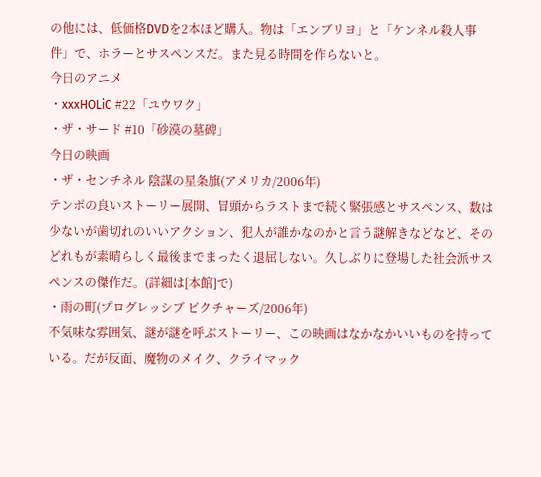の他には、低価格DVDを2本ほど購入。物は「エンブリヨ」と「ケンネル殺人事件」で、ホラーとサスペンスだ。また見る時間を作らないと。
今日のアニメ
・xxxHOLiC #22「ユウワク」
・ザ・サード #10「砂漠の墓碑」
今日の映画
・ザ・センチネル 陰謀の星条旗(アメリカ/2006年)
テンポの良いストーリー展開、冒頭からラストまで続く緊張感とサスペンス、数は少ないが歯切れのいいアクション、犯人が誰かなのかと言う謎解きなどなど、そのどれもが素晴らしく最後までまったく退屈しない。久しぶりに登場した社会派サスペンスの傑作だ。(詳細は[本館]で)
・雨の町(プログレッシブ ピクチャーズ/2006年)
不気味な雰囲気、謎が謎を呼ぶストーリー、この映画はなかなかいいものを持っている。だが反面、魔物のメイク、クライマック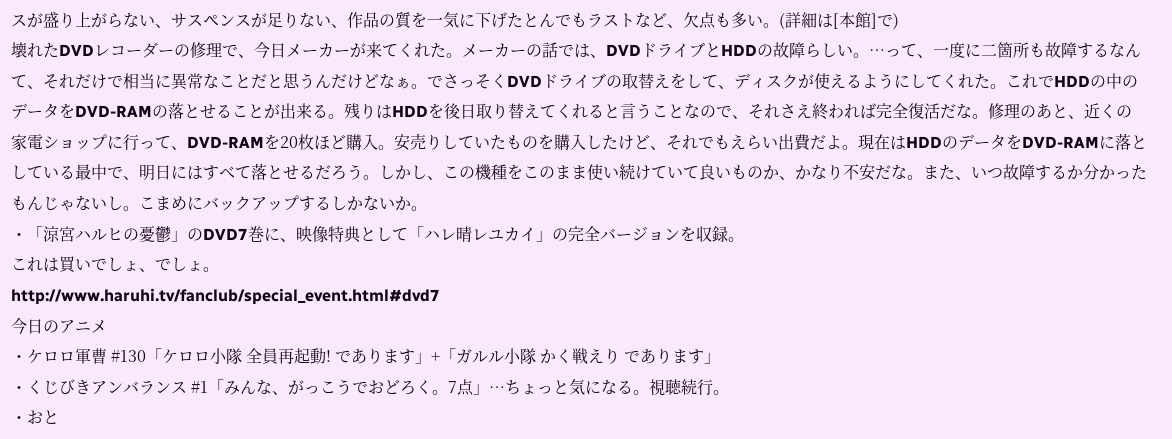スが盛り上がらない、サスペンスが足りない、作品の質を一気に下げたとんでもラストなど、欠点も多い。(詳細は[本館]で)
壊れたDVDレコーダーの修理で、今日メーカーが来てくれた。メーカーの話では、DVDドライブとHDDの故障らしい。…って、一度に二箇所も故障するなんて、それだけで相当に異常なことだと思うんだけどなぁ。でさっそくDVDドライブの取替えをして、ディスクが使えるようにしてくれた。これでHDDの中のデータをDVD‐RAMの落とせることが出来る。残りはHDDを後日取り替えてくれると言うことなので、それさえ終われば完全復活だな。修理のあと、近くの家電ショップに行って、DVD‐RAMを20枚ほど購入。安売りしていたものを購入したけど、それでもえらい出費だよ。現在はHDDのデータをDVD-RAMに落としている最中で、明日にはすべて落とせるだろう。しかし、この機種をこのまま使い続けていて良いものか、かなり不安だな。また、いつ故障するか分かったもんじゃないし。こまめにバックアップするしかないか。
・「涼宮ハルヒの憂鬱」のDVD7巻に、映像特典として「ハレ晴レユカイ」の完全バージョンを収録。
これは買いでしょ、でしょ。
http://www.haruhi.tv/fanclub/special_event.html#dvd7
今日のアニメ
・ケロロ軍曹 #130「ケロロ小隊 全員再起動! であります」+「ガルル小隊 かく戦えり であります」
・くじびきアンバランス #1「みんな、がっこうでおどろく。7点」…ちょっと気になる。視聴続行。
・おと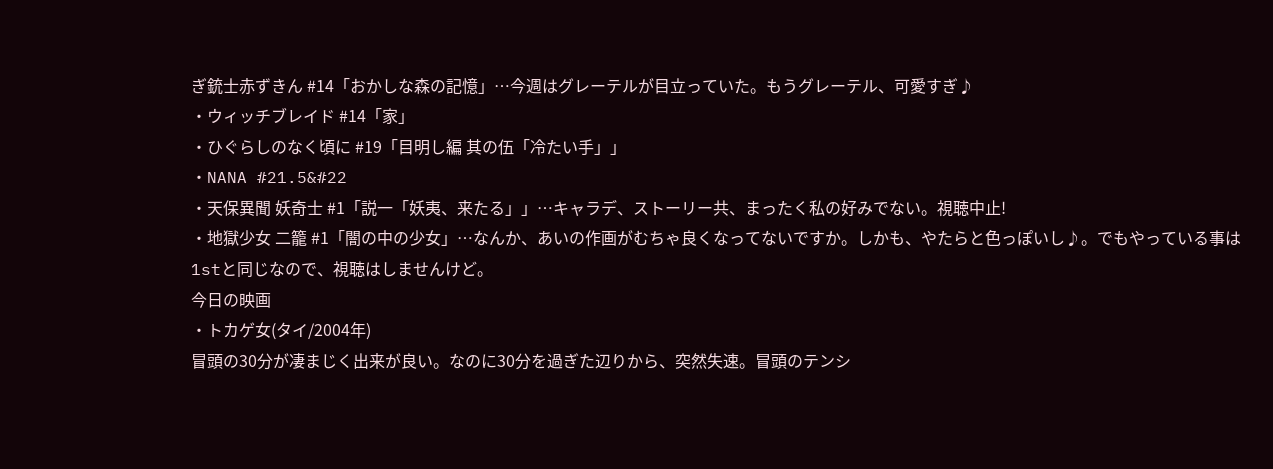ぎ銃士赤ずきん #14「おかしな森の記憶」…今週はグレーテルが目立っていた。もうグレーテル、可愛すぎ♪
・ウィッチブレイド #14「家」
・ひぐらしのなく頃に #19「目明し編 其の伍「冷たい手」」
・NANA #21.5&#22
・天保異聞 妖奇士 #1「説一「妖夷、来たる」」…キャラデ、ストーリー共、まったく私の好みでない。視聴中止!
・地獄少女 二籠 #1「闇の中の少女」…なんか、あいの作画がむちゃ良くなってないですか。しかも、やたらと色っぽいし♪。でもやっている事は1stと同じなので、視聴はしませんけど。
今日の映画
・トカゲ女(タイ/2004年)
冒頭の30分が凄まじく出来が良い。なのに30分を過ぎた辺りから、突然失速。冒頭のテンシ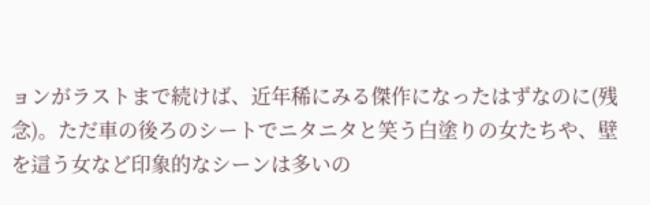ョンがラストまで続けば、近年稀にみる傑作になったはずなのに(残念)。ただ車の後ろのシートでニタニタと笑う白塗りの女たちや、壁を這う女など印象的なシーンは多いの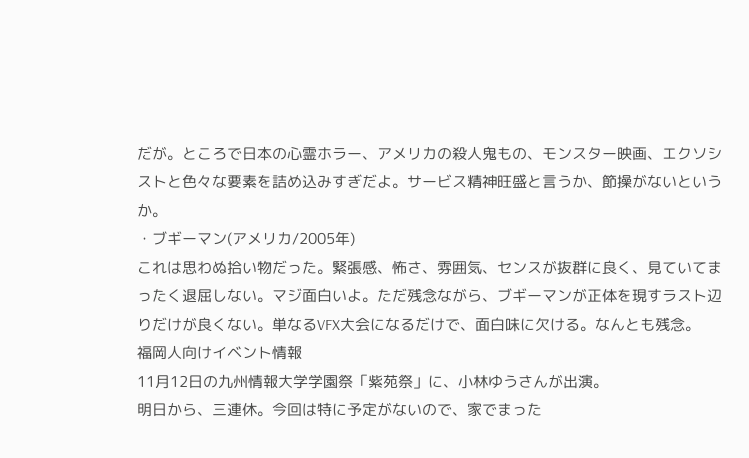だが。ところで日本の心霊ホラー、アメリカの殺人鬼もの、モンスター映画、エクソシストと色々な要素を詰め込みすぎだよ。サービス精神旺盛と言うか、節操がないというか。
・ブギーマン(アメリカ/2005年)
これは思わぬ拾い物だった。緊張感、怖さ、雰囲気、センスが抜群に良く、見ていてまったく退屈しない。マジ面白いよ。ただ残念ながら、ブギーマンが正体を現すラスト辺りだけが良くない。単なるVFX大会になるだけで、面白味に欠ける。なんとも残念。
福岡人向けイベント情報
11月12日の九州情報大学学園祭「紫苑祭」に、小林ゆうさんが出演。
明日から、三連休。今回は特に予定がないので、家でまった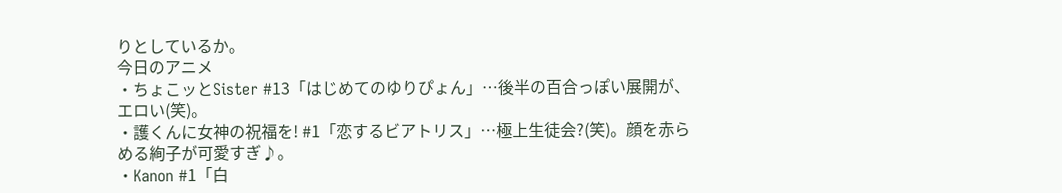りとしているか。
今日のアニメ
・ちょこッとSister #13「はじめてのゆりぴょん」…後半の百合っぽい展開が、エロい(笑)。
・護くんに女神の祝福を! #1「恋するビアトリス」…極上生徒会?(笑)。顔を赤らめる絢子が可愛すぎ♪。
・Kanon #1「白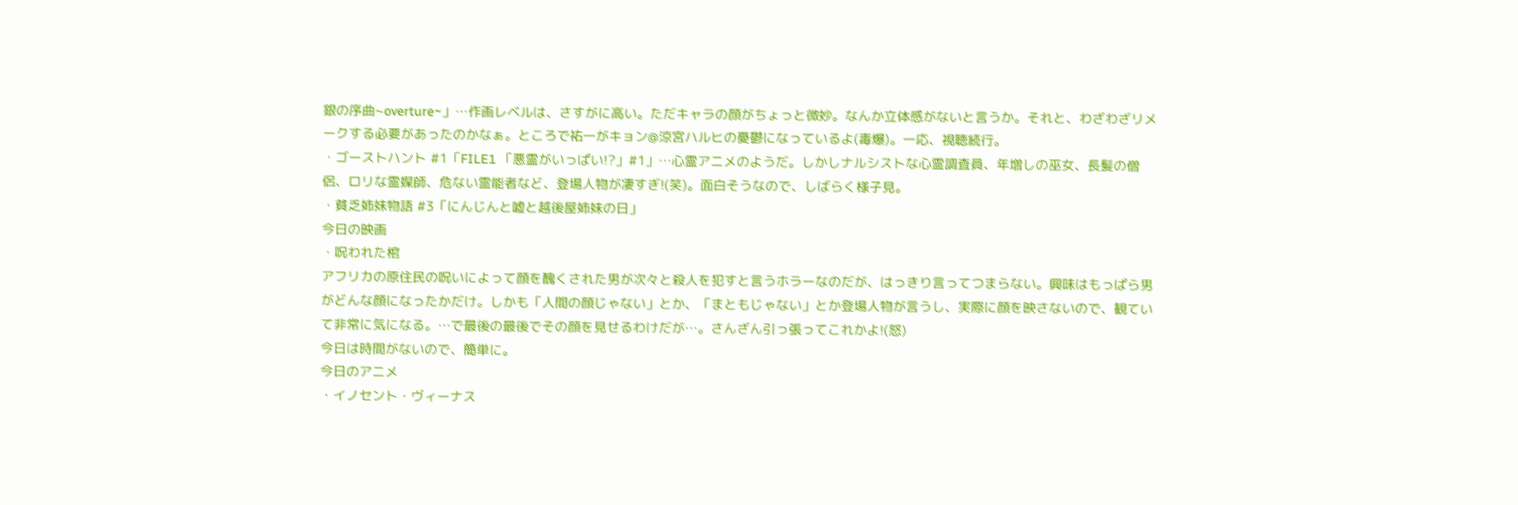銀の序曲~overture~」…作画レベルは、さすがに高い。ただキャラの顔がちょっと微妙。なんか立体感がないと言うか。それと、わざわざリメークする必要があったのかなぁ。ところで祐一がキョン@涼宮ハルヒの憂鬱になっているよ(毒爆)。一応、視聴続行。
・ゴーストハント #1「FILE1 「悪霊がいっぱい!?」#1」…心霊アニメのようだ。しかしナルシストな心霊調査員、年増しの巫女、長髪の僧侶、ロリな霊媒師、危ない霊能者など、登場人物が凄すぎ!(笑)。面白そうなので、しばらく様子見。
・貧乏姉妹物語 #3「にんじんと嘘と越後屋姉妹の日」
今日の映画
・呪われた棺
アフリカの原住民の呪いによって顔を醜くされた男が次々と殺人を犯すと言うホラーなのだが、はっきり言ってつまらない。興味はもっぱら男がどんな顔になったかだけ。しかも「人間の顔じゃない」とか、「まともじゃない」とか登場人物が言うし、実際に顔を映さないので、観ていて非常に気になる。…で最後の最後でその顔を見せるわけだが…。さんざん引っ張ってこれかよ!(怒)
今日は時間がないので、簡単に。
今日のアニメ
・イノセント・ヴィーナス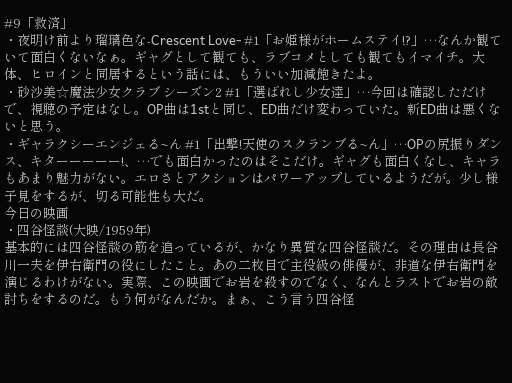#9「救済」
・夜明け前より瑠璃色な-Crescent Love- #1「お姫様がホームステイ!?」…なんか観ていて面白くないなぁ。ギャグとして観ても、ラブコメとしても観てもイマイチ。大体、ヒロインと同居するという話には、もういい加減飽きたよ。
・砂沙美☆魔法少女クラブ シーズン2 #1「選ばれし少女達」…今回は確認しただけで、視聴の予定はなし。OP曲は1stと同じ、ED曲だけ変わっていた。新ED曲は悪くないと思う。
・ギャラクシーエンジェる~ん #1「出撃!天使のスクランブる~ん」…OPの尻振りダンス、キターーーーー!、…でも面白かったのはそこだけ。ギャグも面白くなし、キャラもあまり魅力がない。エロさとアクションはパワーアップしているようだが。少し様子見をするが、切る可能性も大だ。
今日の映画
・四谷怪談(大映/1959年)
基本的には四谷怪談の筋を追っているが、かなり異質な四谷怪談だ。その理由は長谷川一夫を伊右衛門の役にしたこと。あの二枚目で主役級の俳優が、非道な伊右衛門を演じるわけがない。実際、この映画でお岩を殺すのでなく、なんとラストでお岩の敵討ちをするのだ。もう何がなんだか。まぁ、こう言う四谷怪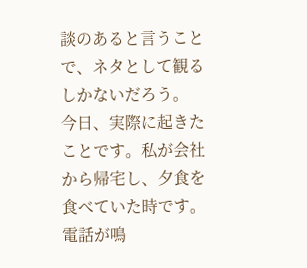談のあると言うことで、ネタとして観るしかないだろう。
今日、実際に起きたことです。私が会社から帰宅し、夕食を食べていた時です。電話が鳴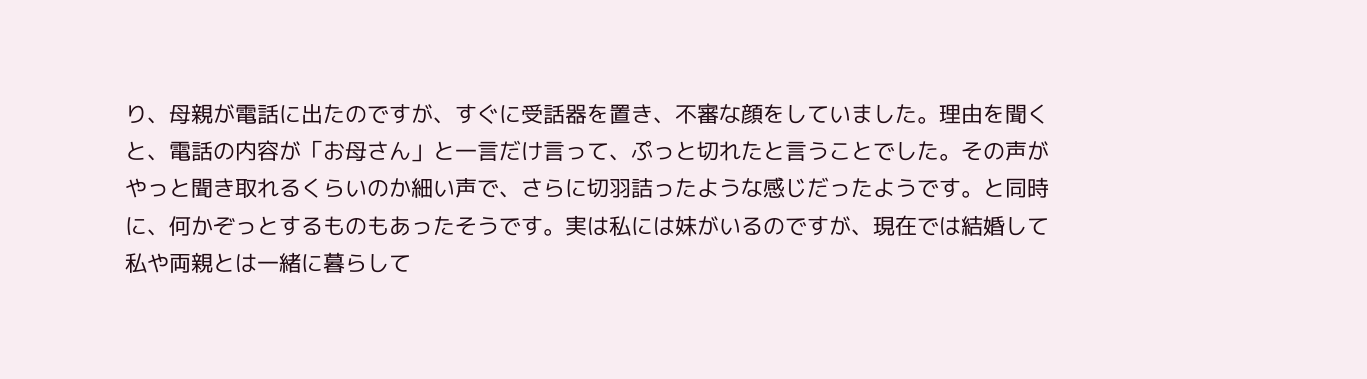り、母親が電話に出たのですが、すぐに受話器を置き、不審な顔をしていました。理由を聞くと、電話の内容が「お母さん」と一言だけ言って、ぷっと切れたと言うことでした。その声がやっと聞き取れるくらいのか細い声で、さらに切羽詰ったような感じだったようです。と同時に、何かぞっとするものもあったそうです。実は私には妹がいるのですが、現在では結婚して私や両親とは一緒に暮らして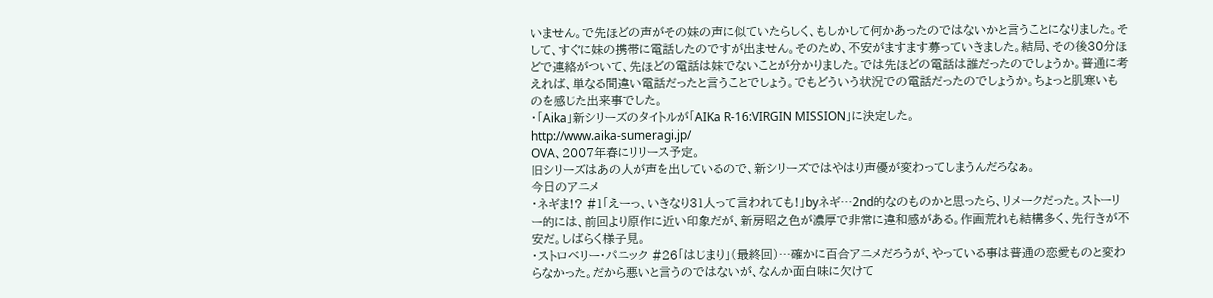いません。で先ほどの声がその妹の声に似ていたらしく、もしかして何かあったのではないかと言うことになりました。そして、すぐに妹の携帯に電話したのですが出ません。そのため、不安がますます募っていきました。結局、その後30分ほどで連絡がついて、先ほどの電話は妹でないことが分かりました。では先ほどの電話は誰だったのでしょうか。普通に考えれば、単なる間違い電話だったと言うことでしょう。でもどういう状況での電話だったのでしょうか。ちょっと肌寒いものを感じた出来事でした。
・「Aika」新シリーズのタイトルが「AIKa R-16:VIRGIN MISSION」に決定した。
http://www.aika-sumeragi.jp/
OVA、2007年春にリリース予定。
旧シリーズはあの人が声を出しているので、新シリーズではやはり声優が変わってしまうんだろなぁ。
今日のアニメ
・ネギま!? #1「えーっ、いきなり31人って言われても!」byネギ…2nd的なのものかと思ったら、リメークだった。ストーリー的には、前回より原作に近い印象だが、新房昭之色が濃厚で非常に違和感がある。作画荒れも結構多く、先行きが不安だ。しばらく様子見。
・ストロベリー・パニック #26「はじまり」(最終回)…確かに百合アニメだろうが、やっている事は普通の恋愛ものと変わらなかった。だから悪いと言うのではないが、なんか面白味に欠けて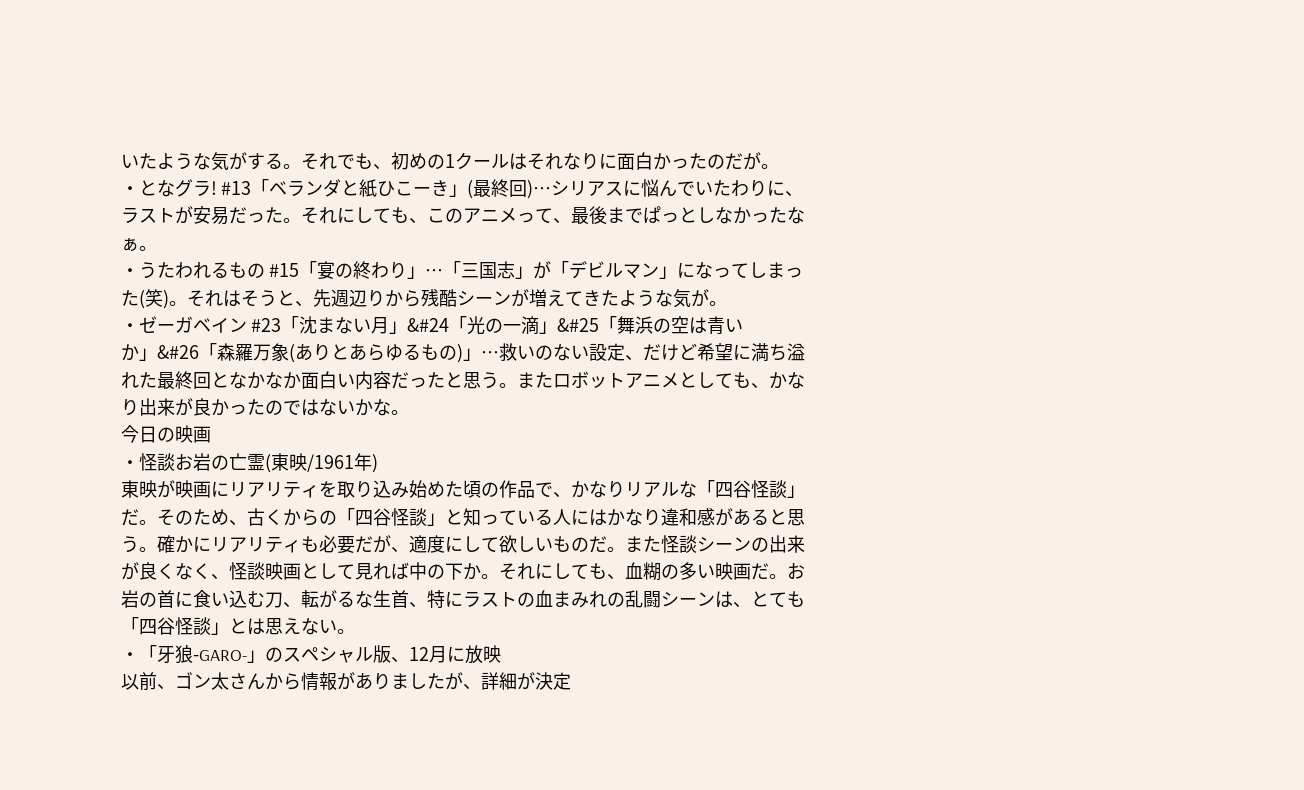いたような気がする。それでも、初めの1クールはそれなりに面白かったのだが。
・となグラ! #13「ベランダと紙ひこーき」(最終回)…シリアスに悩んでいたわりに、ラストが安易だった。それにしても、このアニメって、最後までぱっとしなかったなぁ。
・うたわれるもの #15「宴の終わり」…「三国志」が「デビルマン」になってしまった(笑)。それはそうと、先週辺りから残酷シーンが増えてきたような気が。
・ゼーガベイン #23「沈まない月」&#24「光の一滴」&#25「舞浜の空は青いか」&#26「森羅万象(ありとあらゆるもの)」…救いのない設定、だけど希望に満ち溢れた最終回となかなか面白い内容だったと思う。またロボットアニメとしても、かなり出来が良かったのではないかな。
今日の映画
・怪談お岩の亡霊(東映/1961年)
東映が映画にリアリティを取り込み始めた頃の作品で、かなりリアルな「四谷怪談」だ。そのため、古くからの「四谷怪談」と知っている人にはかなり違和感があると思う。確かにリアリティも必要だが、適度にして欲しいものだ。また怪談シーンの出来が良くなく、怪談映画として見れば中の下か。それにしても、血糊の多い映画だ。お岩の首に食い込む刀、転がるな生首、特にラストの血まみれの乱闘シーンは、とても「四谷怪談」とは思えない。
・「牙狼-GARO-」のスペシャル版、12月に放映
以前、ゴン太さんから情報がありましたが、詳細が決定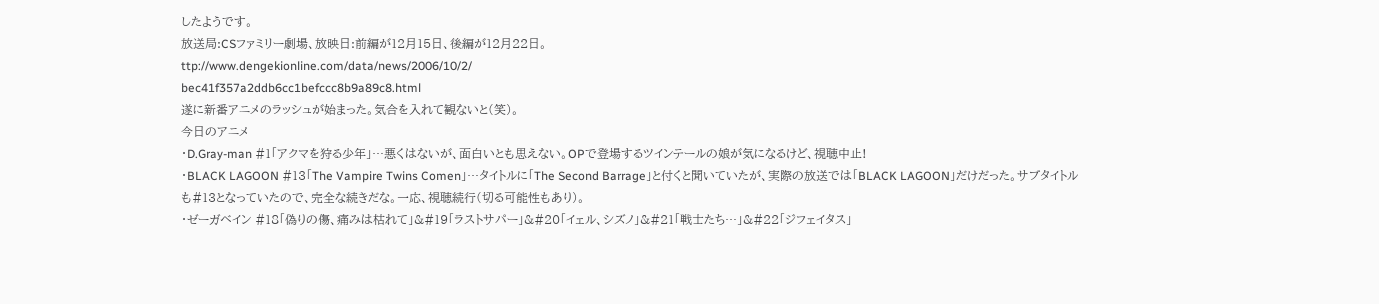したようです。
放送局:CSファミリー劇場、放映日:前編が12月15日、後編が12月22日。
ttp://www.dengekionline.com/data/news/2006/10/2/
bec41f357a2ddb6cc1befccc8b9a89c8.html
遂に新番アニメのラッシュが始まった。気合を入れて観ないと(笑)。
今日のアニメ
・D.Gray-man #1「アクマを狩る少年」…悪くはないが、面白いとも思えない。OPで登場するツインテールの娘が気になるけど、視聴中止!
・BLACK LAGOON #13「The Vampire Twins Comen」…タイトルに「The Second Barrage」と付くと聞いていたが、実際の放送では「BLACK LAGOON」だけだった。サブタイトルも#13となっていたので、完全な続きだな。一応、視聴続行(切る可能性もあり)。
・ゼーガベイン #18「偽りの傷、痛みは枯れて」&#19「ラストサパー」&#20「イェル、シズノ」&#21「戦士たち…」&#22「ジフェイタス」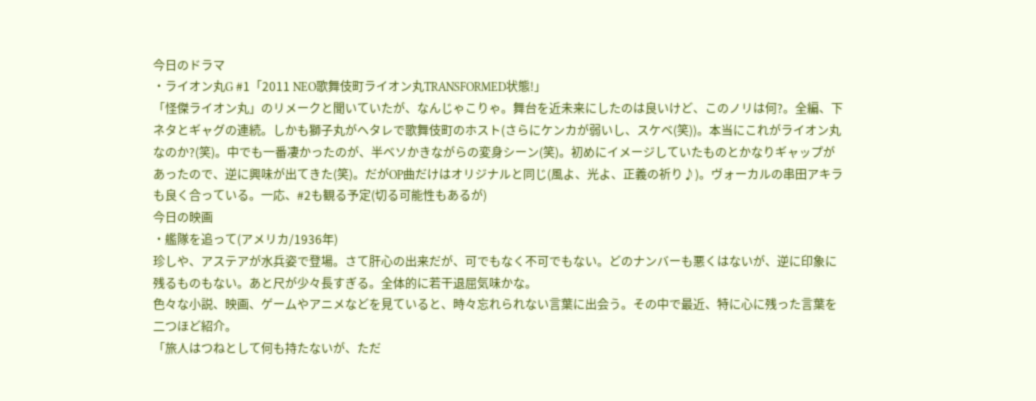今日のドラマ
・ライオン丸G #1「2011 NEO歌舞伎町ライオン丸TRANSFORMED状態!」
「怪傑ライオン丸」のリメークと聞いていたが、なんじゃこりゃ。舞台を近未来にしたのは良いけど、このノリは何?。全編、下ネタとギャグの連続。しかも獅子丸がヘタレで歌舞伎町のホスト(さらにケンカが弱いし、スケベ(笑))。本当にこれがライオン丸なのか?(笑)。中でも一番凄かったのが、半ベソかきながらの変身シーン(笑)。初めにイメージしていたものとかなりギャップがあったので、逆に興味が出てきた(笑)。だがOP曲だけはオリジナルと同じ(風よ、光よ、正義の祈り♪)。ヴォーカルの串田アキラも良く合っている。一応、#2も観る予定(切る可能性もあるが)
今日の映画
・艦隊を追って(アメリカ/1936年)
珍しや、アステアが水兵姿で登場。さて肝心の出来だが、可でもなく不可でもない。どのナンバーも悪くはないが、逆に印象に残るものもない。あと尺が少々長すぎる。全体的に若干退屈気味かな。
色々な小説、映画、ゲームやアニメなどを見ていると、時々忘れられない言葉に出会う。その中で最近、特に心に残った言葉を二つほど紹介。
「旅人はつねとして何も持たないが、ただ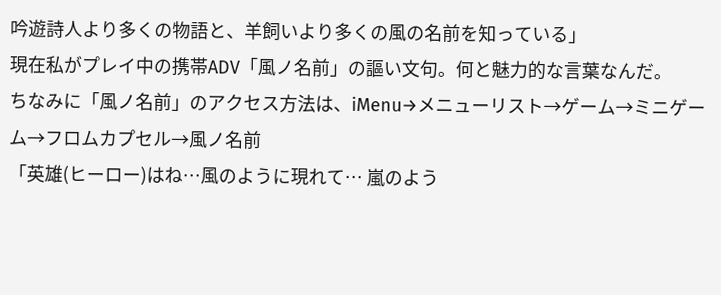吟遊詩人より多くの物語と、羊飼いより多くの風の名前を知っている」
現在私がプレイ中の携帯ADV「風ノ名前」の謳い文句。何と魅力的な言葉なんだ。
ちなみに「風ノ名前」のアクセス方法は、iMenu→メニューリスト→ゲーム→ミニゲーム→フロムカプセル→風ノ名前
「英雄(ヒーロー)はね…風のように現れて… 嵐のよう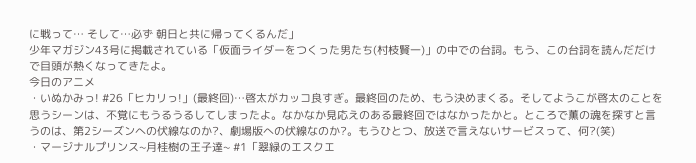に戦って… そして…必ず 朝日と共に帰ってくるんだ」
少年マガジン43号に掲載されている「仮面ライダーをつくった男たち(村枝賢一)」の中での台詞。もう、この台詞を読んだだけで目頭が熱くなってきたよ。
今日のアニメ
・いぬかみっ! #26「ヒカリっ!」(最終回)…啓太がカッコ良すぎ。最終回のため、もう決めまくる。そしてようこが啓太のことを思うシーンは、不覚にもうるうるしてしまったよ。なかなか見応えのある最終回ではなかったかと。ところで薫の魂を探すと言うのは、第2シーズンへの伏線なのか?、劇場版への伏線なのか?。もうひとつ、放送で言えないサービスって、何?(笑)
・マージナルプリンス~月桂樹の王子達~ #1「翠緑のエスクエ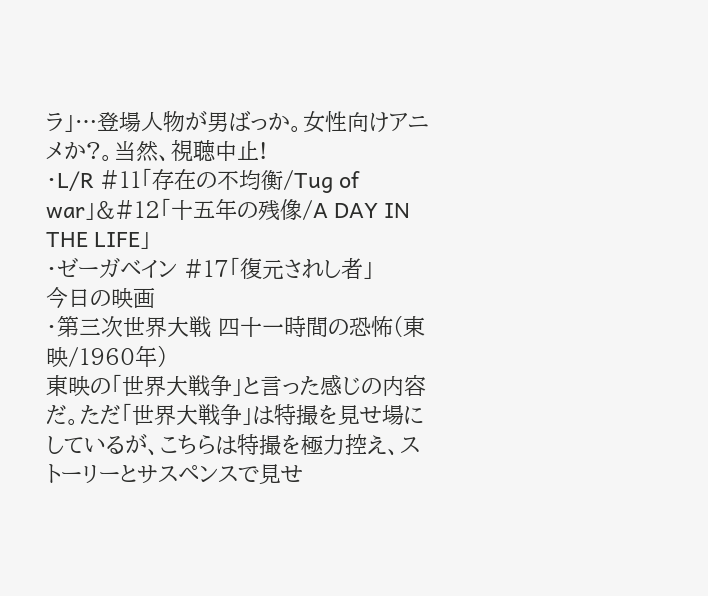ラ」…登場人物が男ばっか。女性向けアニメか?。当然、視聴中止!
・L/R #11「存在の不均衡/Tug of war」&#12「十五年の残像/A DAY IN THE LIFE」
・ゼーガベイン #17「復元されし者」
今日の映画
・第三次世界大戦 四十一時間の恐怖(東映/1960年)
東映の「世界大戦争」と言った感じの内容だ。ただ「世界大戦争」は特撮を見せ場にしているが、こちらは特撮を極力控え、ストーリーとサスペンスで見せ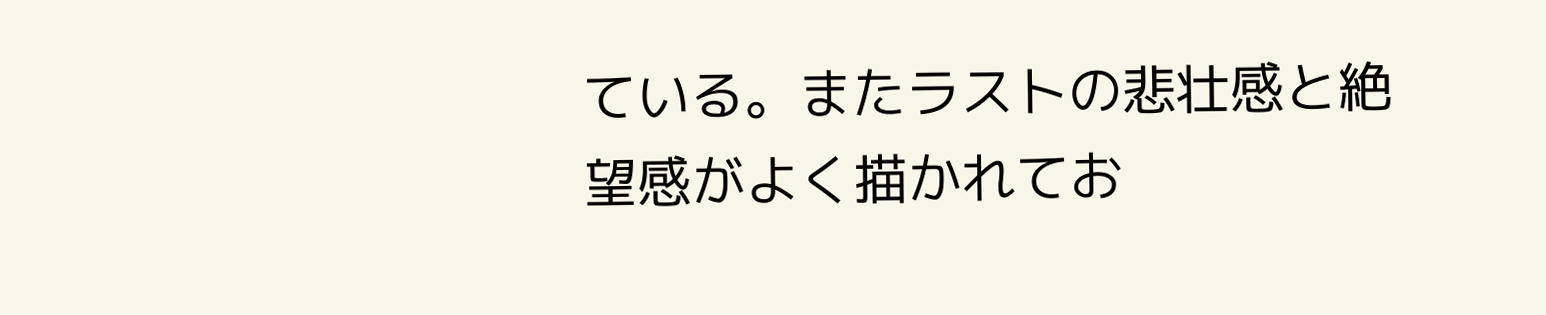ている。またラストの悲壮感と絶望感がよく描かれてお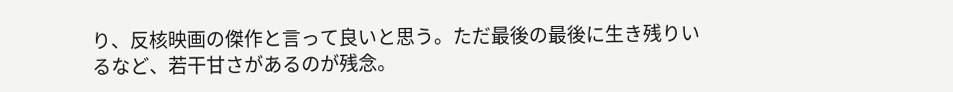り、反核映画の傑作と言って良いと思う。ただ最後の最後に生き残りいるなど、若干甘さがあるのが残念。